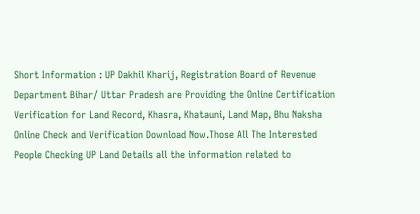Short Information : UP Dakhil Kharij, Registration Board of Revenue Department Bihar/ Uttar Pradesh are Providing the Online Certification Verification for Land Record, Khasra, Khatauni, Land Map, Bhu Naksha Online Check and Verification Download Now.Those All The Interested People Checking UP Land Details all the information related to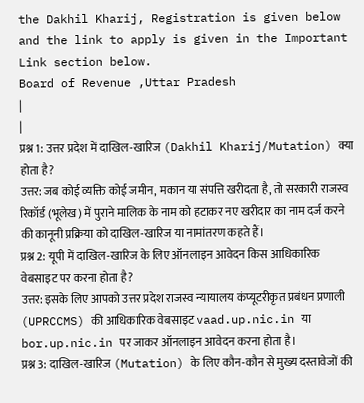the Dakhil Kharij, Registration is given below and the link to apply is given in the Important Link section below.
Board of Revenue ,Uttar Pradesh
|
|
प्रश्न 1: उत्तर प्रदेश में दाखिल-खारिज (Dakhil Kharij/Mutation) क्या होता है?
उत्तर: जब कोई व्यक्ति कोई जमीन, मकान या संपत्ति खरीदता है, तो सरकारी राजस्व रिकॉर्ड (भूलेख) में पुराने मालिक के नाम को हटाकर नए खरीदार का नाम दर्ज करने की कानूनी प्रक्रिया को दाखिल-खारिज या नामांतरण कहते हैं।
प्रश्न 2: यूपी में दाखिल-खारिज के लिए ऑनलाइन आवेदन किस आधिकारिक वेबसाइट पर करना होता है?
उत्तर: इसके लिए आपको उत्तर प्रदेश राजस्व न्यायालय कंप्यूटरीकृत प्रबंधन प्रणाली (UPRCCMS) की आधिकारिक वेबसाइट vaad.up.nic.in या bor.up.nic.in पर जाकर ऑनलाइन आवेदन करना होता है।
प्रश्न 3: दाखिल-खारिज (Mutation) के लिए कौन-कौन से मुख्य दस्तावेजों की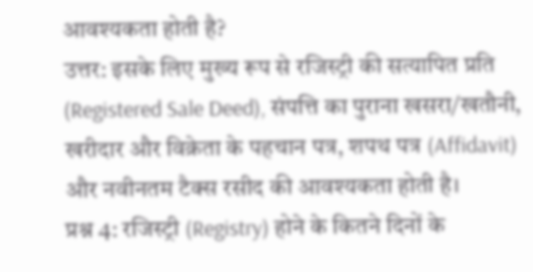आवश्यकता होती है?
उत्तर: इसके लिए मुख्य रूप से रजिस्ट्री की सत्यापित प्रति (Registered Sale Deed), संपत्ति का पुराना खसरा/खतौनी, खरीदार और विक्रेता के पहचान पत्र, शपथ पत्र (Affidavit) और नवीनतम टैक्स रसीद की आवश्यकता होती है।
प्रश्न 4: रजिस्ट्री (Registry) होने के कितने दिनों के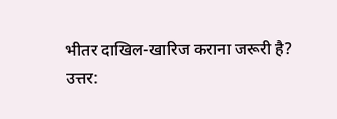भीतर दाखिल-खारिज कराना जरूरी है?
उत्तर: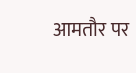आमतौर पर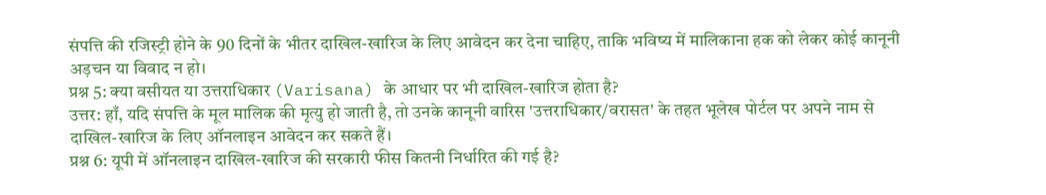संपत्ति की रजिस्ट्री होने के 90 दिनों के भीतर दाखिल-खारिज के लिए आवेदन कर देना चाहिए, ताकि भविष्य में मालिकाना हक को लेकर कोई कानूनी अड़चन या विवाद न हो।
प्रश्न 5: क्या वसीयत या उत्तराधिकार (Varisana) के आधार पर भी दाखिल-खारिज होता है?
उत्तर: हाँ, यदि संपत्ति के मूल मालिक की मृत्यु हो जाती है, तो उनके कानूनी वारिस 'उत्तराधिकार/वरासत' के तहत भूलेख पोर्टल पर अपने नाम से दाखिल-खारिज के लिए ऑनलाइन आवेदन कर सकते हैं।
प्रश्न 6: यूपी में ऑनलाइन दाखिल-खारिज की सरकारी फीस कितनी निर्धारित की गई है?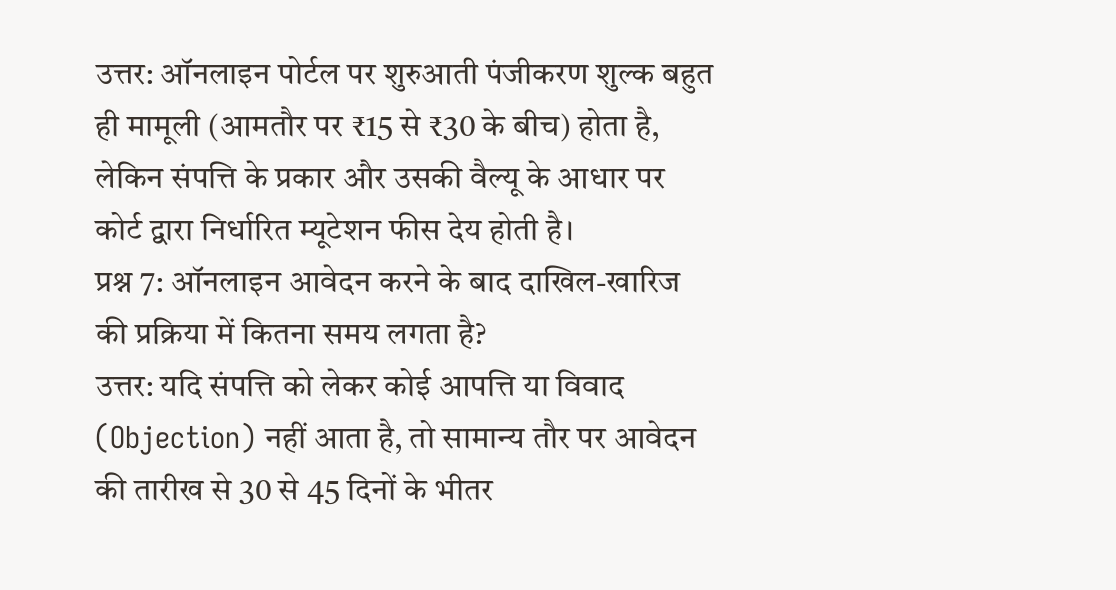उत्तर: ऑनलाइन पोर्टल पर शुरुआती पंजीकरण शुल्क बहुत ही मामूली (आमतौर पर ₹15 से ₹30 के बीच) होता है, लेकिन संपत्ति के प्रकार और उसकी वैल्यू के आधार पर कोर्ट द्वारा निर्धारित म्यूटेशन फीस देय होती है।
प्रश्न 7: ऑनलाइन आवेदन करने के बाद दाखिल-खारिज की प्रक्रिया में कितना समय लगता है?
उत्तर: यदि संपत्ति को लेकर कोई आपत्ति या विवाद (Objection) नहीं आता है, तो सामान्य तौर पर आवेदन की तारीख से 30 से 45 दिनों के भीतर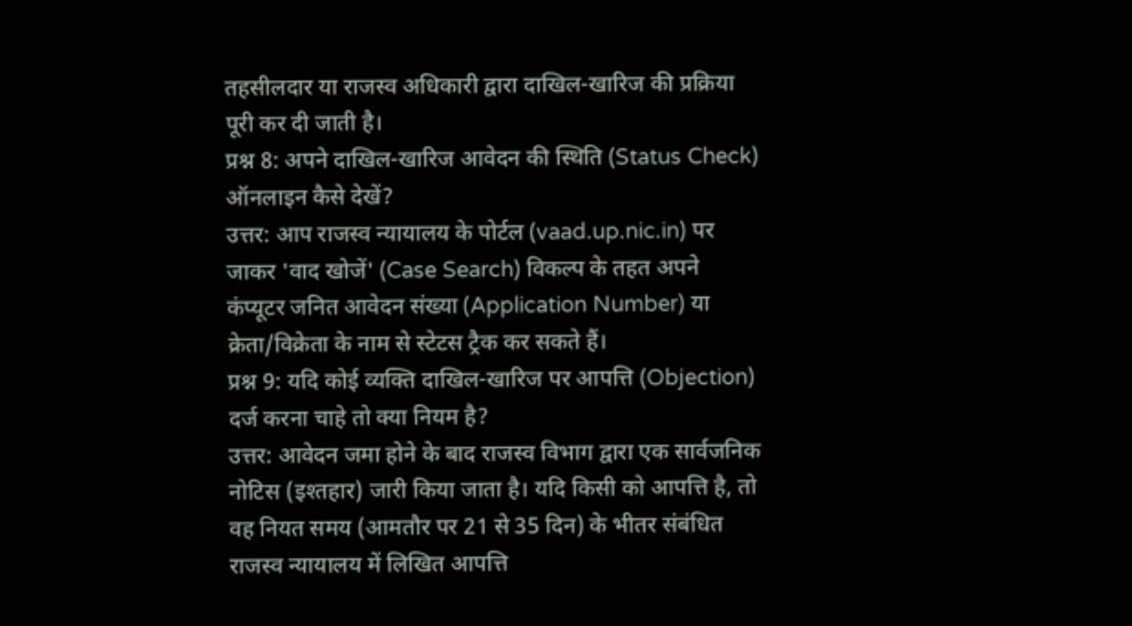तहसीलदार या राजस्व अधिकारी द्वारा दाखिल-खारिज की प्रक्रिया पूरी कर दी जाती है।
प्रश्न 8: अपने दाखिल-खारिज आवेदन की स्थिति (Status Check) ऑनलाइन कैसे देखें?
उत्तर: आप राजस्व न्यायालय के पोर्टल (vaad.up.nic.in) पर जाकर 'वाद खोजें' (Case Search) विकल्प के तहत अपने कंप्यूटर जनित आवेदन संख्या (Application Number) या क्रेता/विक्रेता के नाम से स्टेटस ट्रैक कर सकते हैं।
प्रश्न 9: यदि कोई व्यक्ति दाखिल-खारिज पर आपत्ति (Objection) दर्ज करना चाहे तो क्या नियम है?
उत्तर: आवेदन जमा होने के बाद राजस्व विभाग द्वारा एक सार्वजनिक नोटिस (इश्तहार) जारी किया जाता है। यदि किसी को आपत्ति है, तो वह नियत समय (आमतौर पर 21 से 35 दिन) के भीतर संबंधित राजस्व न्यायालय में लिखित आपत्ति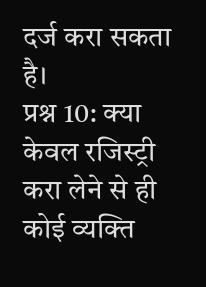दर्ज करा सकता है।
प्रश्न 10: क्या केवल रजिस्ट्री करा लेने से ही कोई व्यक्ति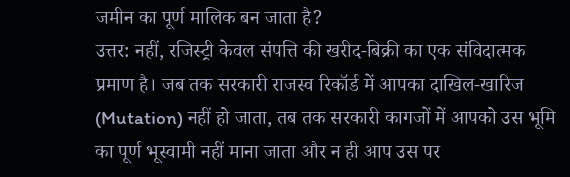जमीन का पूर्ण मालिक बन जाता है?
उत्तर: नहीं, रजिस्ट्री केवल संपत्ति की खरीद-बिक्री का एक संविदात्मक प्रमाण है। जब तक सरकारी राजस्व रिकॉर्ड में आपका दाखिल-खारिज (Mutation) नहीं हो जाता, तब तक सरकारी कागजों में आपको उस भूमि का पूर्ण भूस्वामी नहीं माना जाता और न ही आप उस पर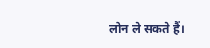लोन ले सकते हैं।